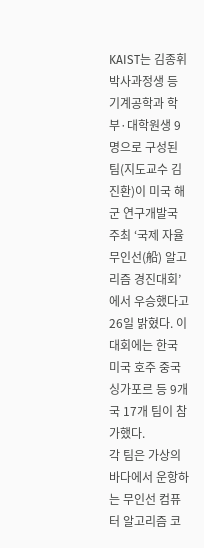KAIST는 김종휘 박사과정생 등 기계공학과 학부·대학원생 9명으로 구성된 팀(지도교수 김진환)이 미국 해군 연구개발국 주최 ‘국제 자율무인선(船) 알고리즘 경진대회’에서 우승했다고 26일 밝혔다. 이 대회에는 한국 미국 호주 중국 싱가포르 등 9개국 17개 팀이 참가했다.
각 팀은 가상의 바다에서 운항하는 무인선 컴퓨터 알고리즘 코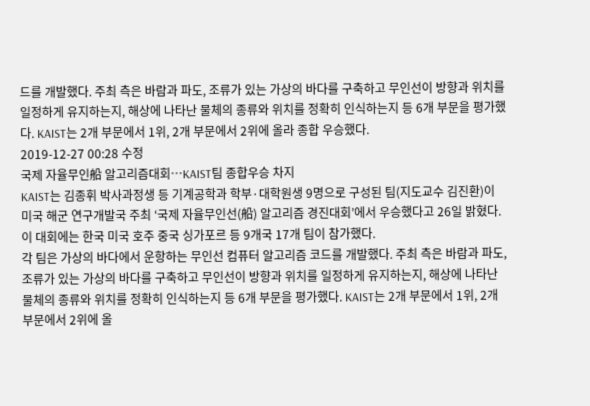드를 개발했다. 주최 측은 바람과 파도, 조류가 있는 가상의 바다를 구축하고 무인선이 방향과 위치를 일정하게 유지하는지, 해상에 나타난 물체의 종류와 위치를 정확히 인식하는지 등 6개 부문을 평가했다. KAIST는 2개 부문에서 1위, 2개 부문에서 2위에 올라 종합 우승했다.
2019-12-27 00:28 수정
국제 자율무인船 알고리즘대회…KAIST팀 종합우승 차지
KAIST는 김종휘 박사과정생 등 기계공학과 학부·대학원생 9명으로 구성된 팀(지도교수 김진환)이 미국 해군 연구개발국 주최 ‘국제 자율무인선(船) 알고리즘 경진대회’에서 우승했다고 26일 밝혔다. 이 대회에는 한국 미국 호주 중국 싱가포르 등 9개국 17개 팀이 참가했다.
각 팀은 가상의 바다에서 운항하는 무인선 컴퓨터 알고리즘 코드를 개발했다. 주최 측은 바람과 파도, 조류가 있는 가상의 바다를 구축하고 무인선이 방향과 위치를 일정하게 유지하는지, 해상에 나타난 물체의 종류와 위치를 정확히 인식하는지 등 6개 부문을 평가했다. KAIST는 2개 부문에서 1위, 2개 부문에서 2위에 올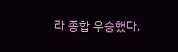라 종합 우승했다.